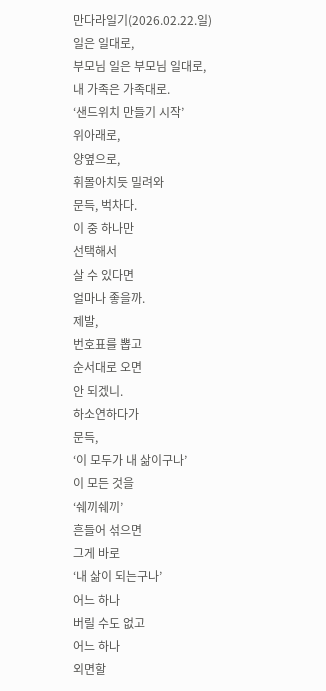만다라일기(2026.02.22.일)
일은 일대로,
부모님 일은 부모님 일대로,
내 가족은 가족대로.
‘샌드위치 만들기 시작’
위아래로,
양옆으로,
휘몰아치듯 밀려와
문득, 벅차다.
이 중 하나만
선택해서
살 수 있다면
얼마나 좋을까.
제발,
번호표를 뽑고
순서대로 오면
안 되겠니.
하소연하다가
문득,
‘이 모두가 내 삶이구나’
이 모든 것을
‘쉐끼쉐끼’
흔들어 섞으면
그게 바로
‘내 삶이 되는구나’
어느 하나
버릴 수도 없고
어느 하나
외면할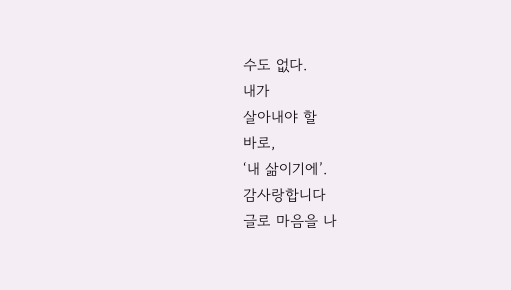수도 없다.
내가
살아내야 할
바로,
‘내 삶이기에’.
감사랑합니다
글로 마음을 나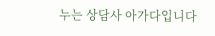누는 상담사 아가다입니다